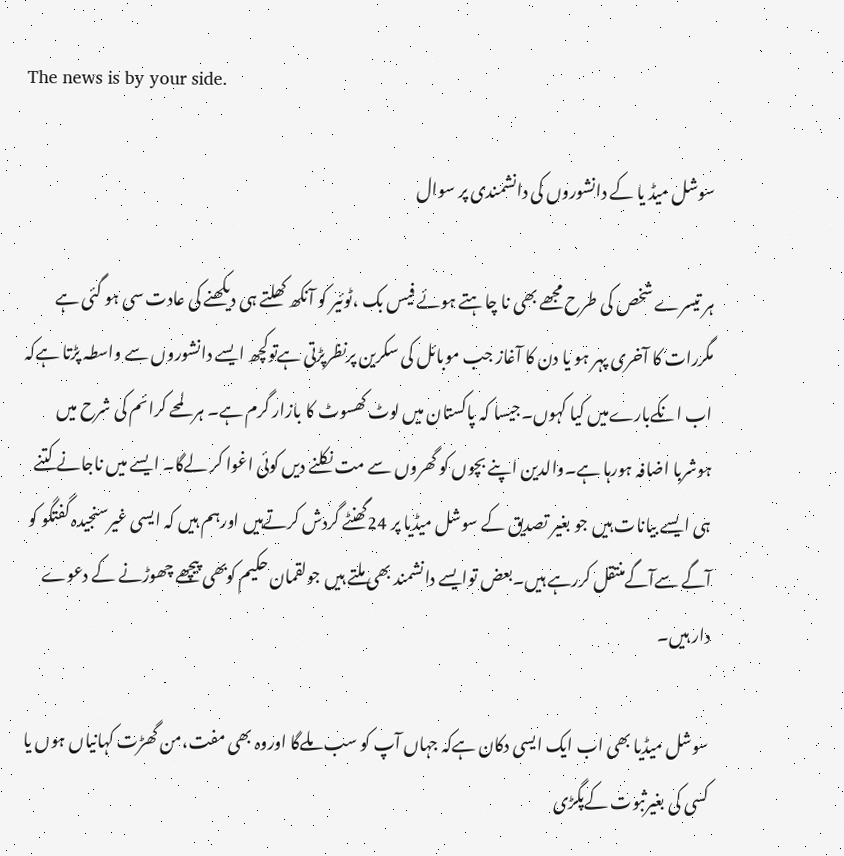The news is by your side.

سوشل میڈ یا کے دانشوروں کی دانشمندی پر سوال

ہر تیسرے شخص کی طرح مجھے بھی نا چاہتے ہوئے فیس بک ،ٹوئیر کو آنکھ کھلتے ہی دیکھنے کی عادت سی ہو گئی ہے مگررات کا آخری پہر ہو یا دن کا آغاز جب موبائل کی سکرین پرنظرپڑتی ہےتوکچھ ایسے دانشوروں سے واسطہ پڑتا ہےکہ اب انکےبارےمیں کیا کہوں۔جیسا کہ پاکستان میں لوٹ کھسوٹ کا بازار گرم ہے۔ ہر لمحے کرائم کی شرح میں ہوشربا اضافہ ہورہا ہے۔والدین اپنے بچوں کو گھروں سے مت نکلنے دیں کوئی اغوا کر لےگا۔ ایسے میں ناجانے کتنے ہی ایسے بیانات ہیں جو بغیر تصدیق کے سوشل میڈیا پر 24گھنٹے گردش کرتےہیں اورہم ہیں کہ ایسی غیرسنجیدہ گفتگو کو آگے سےآگےمنتقل کررہے ہیں۔بعض توایسے دانشمند بھی ملتے ہیں جولقمان حکیم کوبھی پیچھے چھوڑنے کے دعوے دار ہیں۔

سوشل میڈیا بھی اب ایک ایسی دکان ہےکہ جہاں آپ کو سب ملےگا اوروہ بھی مفت،من گھڑت کہانیاں ہوں یا کسی کی بغیرثبوت کےپگڑی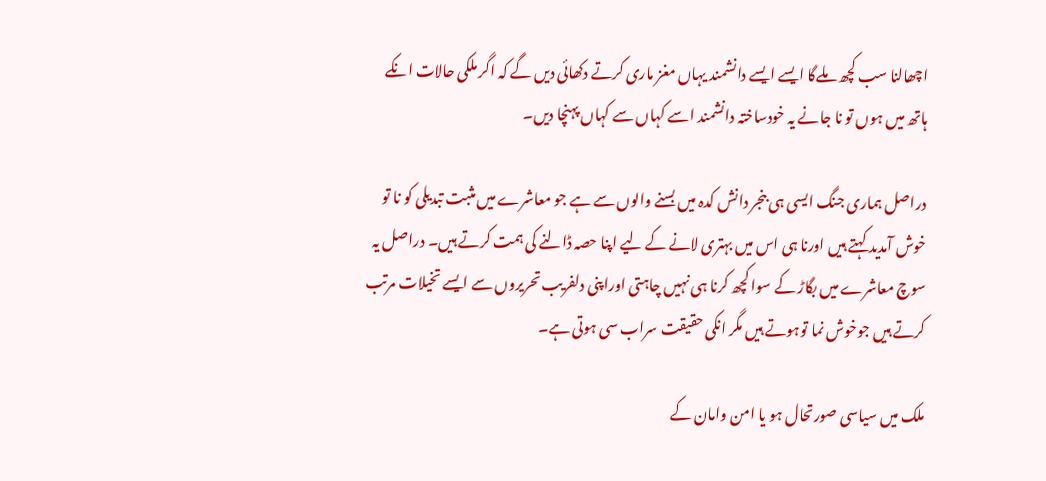اچھالنا سب کچھ ملےگا ایسے ایسے دانشمند یہاں مغز ماری کرتے دکھائی دیں گے کہ اگر ملکی حالات انکے ہاتھ میں ہوں تو نا جانے یہ خودساختہ دانشمند اسے کہاں سے کہاں پہنچا دیں۔

دراصل ہماری جنگ ایسی ہی بنجر دانش کدہ میں بسنے والوں سے ہے جو معاشرے میں مثبت تبدیلی کو نا تو خوش آمدید کہتے ہیں اورنا ہی اس میں بہتری لانے کے لیے اپنا حصہ ڈالنے کی ہمت کرتے ہیں۔ دراصل یہ سوچ معاشرے میں بگاڑ کے سوا کچھ کرنا ہی نہیں چاہتی اوراپنی دلفریب تحریروں سے ایسے تخیلات مرتب کرتے ہیں جوخوش نما توہوتے ہیں مگر انکی حقیقت سراب سی ہوتی ہے۔

ملک میں سیاسی صورتحال ہو یا امن وامان کے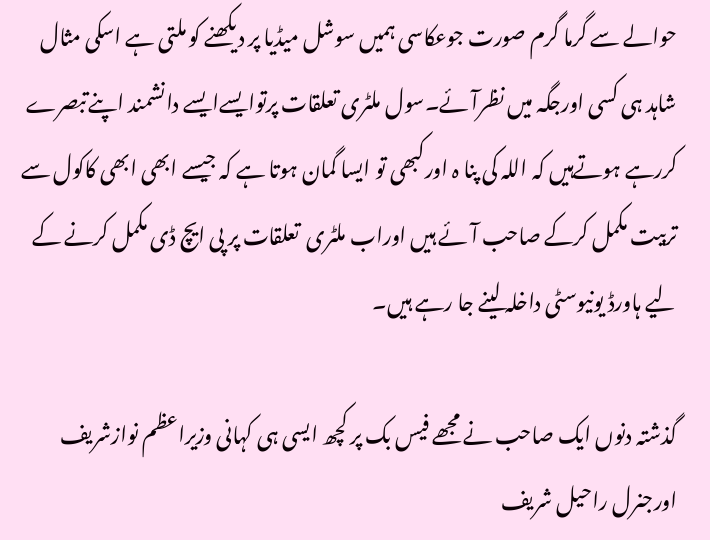حوالے سے گرما گرم صورت جوعکاسی ہمیں سوشل میڈیا پر دیکھنے کو ملتی ہے اسکی مثال شاہد ہی کسی اورجگہ میں نظرآئے۔سول ملٹری تعلقات پرتوایسےایسے دانشمند اپنےتبصرے کررہے ہوتےہیں کہ اللہ کی پنا ہ اورکبھی تو ایسا گمان ہوتا ہے کہ جیسے ابھی ابھی کاکول سے تربیت مکمل کرکے صاحب آئے ہیں اوراب ملٹری  تعلقات پر پی ایچ ڈی مکمل کرنے کے لیے ہاورڈ یونیوسٹی داخلہ لینے جا رہے ہیں۔

گذشتہ دنوں ایک صاحب نے مجھے فیس بک پر کچھ ایسی ہی کہانی وزیراعظم نوازشریف اورجنرل راحیل شریف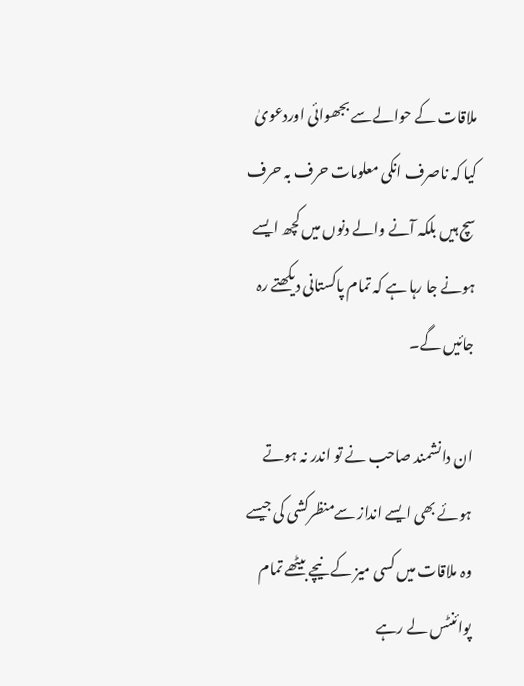ملاقات کے حوالےسے بجھوائی اوردعویٰ کیا کہ ناصرف انکی معلومات حرف بہ حرف سچ ہیں بلکہ آنے والے دنوں میں کچھ ایسے ہونے جا رہا ہے کہ تمام پاکستانی دیکھتے رہ جائیں گے۔

ان دانشمند صاحب نے تو اندر نہ ہوتے ہوئے بھی ایسے انداز سےمنظرکشی کی جیسے وہ ملاقات میں کسی میز کے نیچے بیٹھے تمام پوائنٹس لے رہے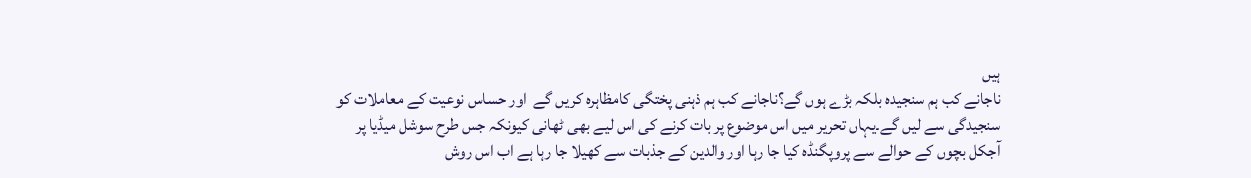ہیں
ناجانے کب ہم سنجیدہ بلکہ بڑے ہوں گے؟ناجانے کب ہم ذہنی پختگی کامظاہرہ کریں گے  اور حساس نوعیت کے معاملات کو سنجیدگی سے لیں گے۔یہاں تحریر میں اس موضوع پر بات کرنے کی اس لیے بھی ٹھانی کیونکہ جس طرح سوشل میڈیا پر آجکل بچوں کے حوالے سے پروپگنڈہ کیا جا رہا اور والدین کے جذبات سے کھیلا جا رہا ہے اب اس روش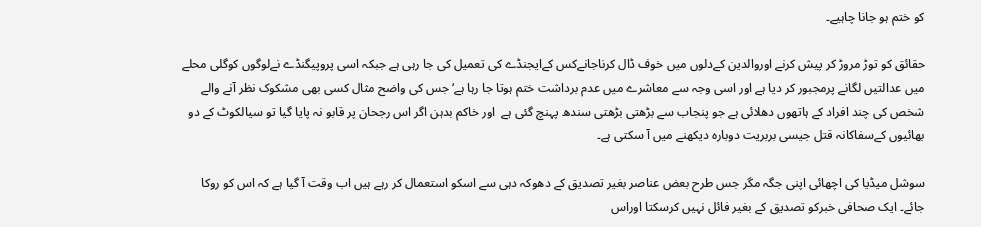کو ختم ہو جانا چاہیے۔

حقائق کو توڑ مروڑ کر پیش کرنے اوروالدین کےدلوں میں خوف ڈال کرناجانےکس کےایجنڈے کی تعمیل کی جا رہی ہے جبکہ اسی پروپیگنڈے نےلوگوں کوگلی محلے میں عدالتیں لگانے پرمجبور کر دیا ہے اور اسی وجہ سے معاشرے میں عدم برداشت ختم ہوتا جا رہا ہے‘جس کی واضح مثال کسی بھی مشکوک نظر آنے والے شخص کی چند افراد کے ہاتھوں دھلائی ہے جو پنجاب سے بڑھتی بڑھتی سندھ پہنچ گئی ہے  اور خاکم بدہن اگر اس رجحان پر قابو نہ پایا گیا تو سیالکوٹ کے دو بھائیوں کےسفاکانہ قتل جیسی بربریت دوبارہ دیکھنے میں آ سکتی ہے۔

سوشل میڈیا کی اچھائی اپنی جگہ مگر جس طرح بعض عناصر بغیر تصدیق کے دھوکہ دہی سے اسکو استعمال کر رہے ہیں اب وقت آ گیا ہے کہ اس کو روکا جائے۔ ایک صحافی خبرکو تصدیق کے بغیر فائل نہیں کرسکتا اوراس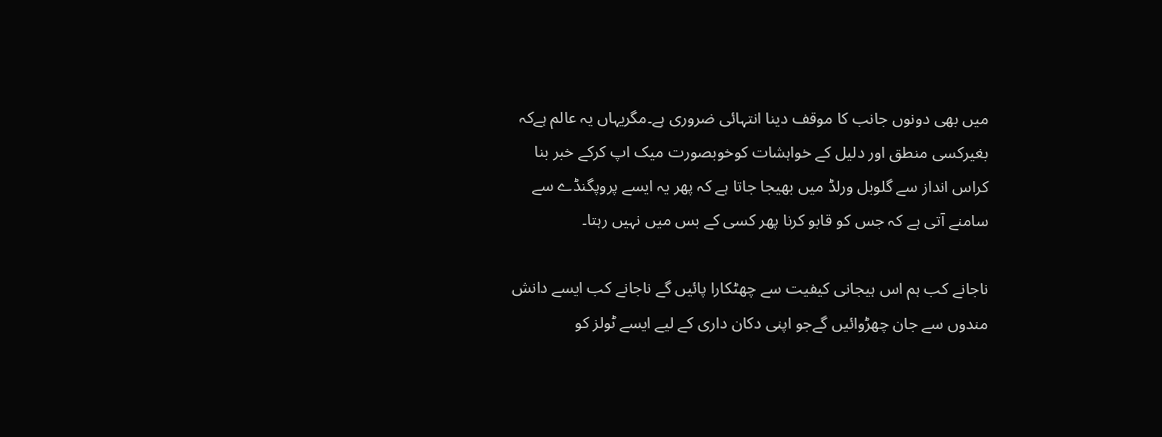میں بھی دونوں جانب کا موقف دینا انتہائی ضروری ہے۔مگریہاں یہ عالم ہےکہ بغیرکسی منطق اور دلیل کے خواہشات کوخوبصورت میک اپ کرکے خبر بنا کراس انداز سے گلوبل ورلڈ میں بھیجا جاتا ہے کہ پھر یہ ایسے پروپگنڈے سے سامنے آتی ہے کہ جس کو قابو کرنا پھر کسی کے بس میں نہیں رہتا۔

ناجانے کب ہم اس ہیجانی کیفیت سے چھٹکارا پائیں گے ناجانے کب ایسے دانش مندوں سے جان چھڑوائیں گےجو اپنی دکان داری کے لیے ایسے ٹولز کو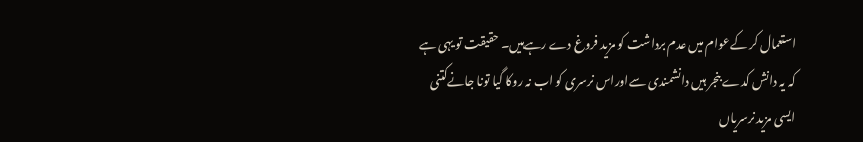استعمال کر کےعوام میں عدم برداشت کو مزید فروغ دے رہےہیں۔ حقیقت تو یہی ہے کہ یہ دانش کدے بنجر ہیں دانشمندی سےاوراس نرسری کو اب نہ روکا گیا تونا جانےکتنی ایسی مزید نرسریاں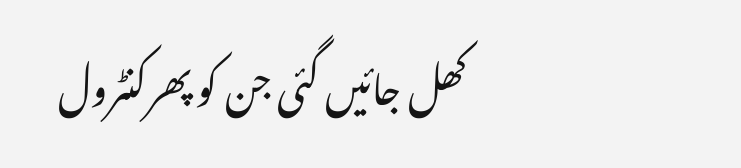کھل جائیں گئی جن کو پھرکنٹرول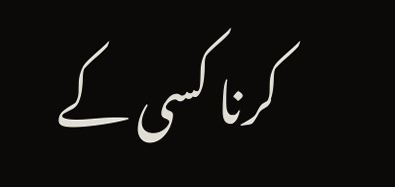کرنا کسی کے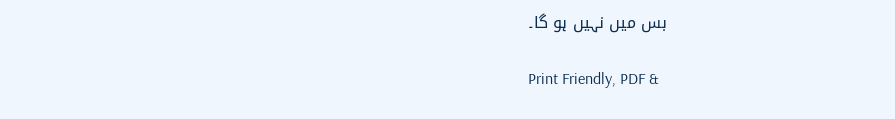بس میں نہیں ہو گا۔

Print Friendly, PDF &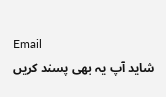Email
شاید آپ یہ بھی پسند کریں